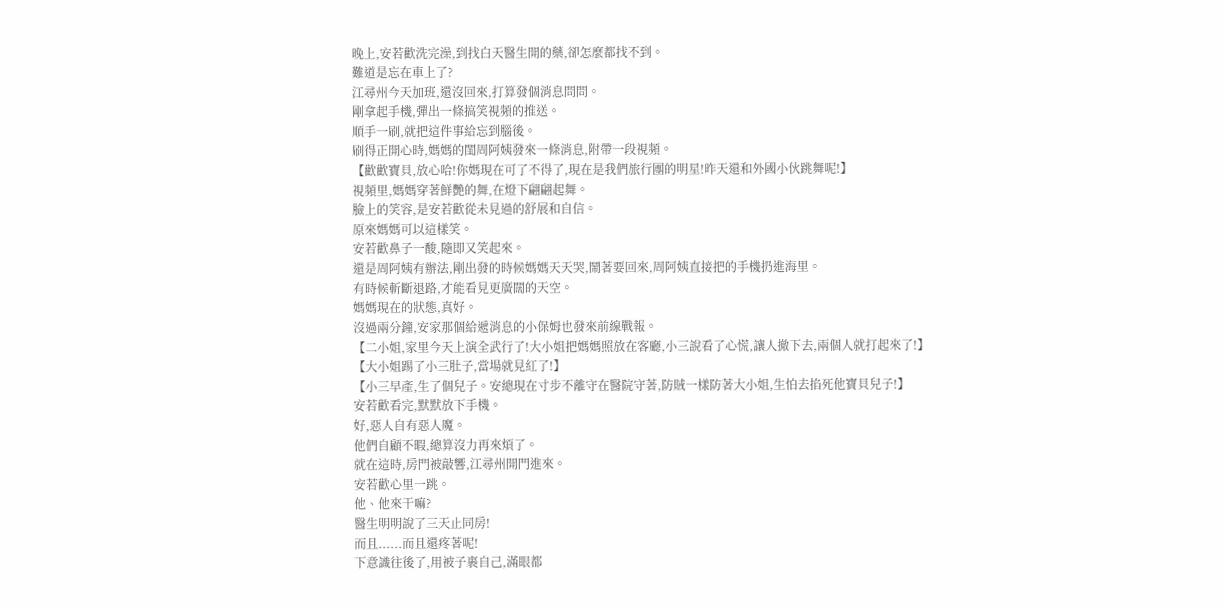晚上,安若歡洗完澡,到找白天醫生開的藥,卻怎麼都找不到。
難道是忘在車上了?
江尋州今天加班,還沒回來,打算發個消息問問。
剛拿起手機,彈出一條搞笑視頻的推送。
順手一刷,就把這件事給忘到腦後。
刷得正開心時,媽媽的閨周阿姨發來一條消息,附帶一段視頻。
【歡歡寶貝,放心哈!你媽現在可了不得了,現在是我們旅行團的明星!昨天還和外國小伙跳舞呢!】
視頻里,媽媽穿著鮮艷的舞,在燈下翩翩起舞。
臉上的笑容,是安若歡從未見過的舒展和自信。
原來媽媽可以這樣笑。
安若歡鼻子一酸,隨即又笑起來。
還是周阿姨有辦法,剛出發的時候媽媽天天哭,鬧著要回來,周阿姨直接把的手機扔進海里。
有時候斬斷退路,才能看見更廣闊的天空。
媽媽現在的狀態,真好。
沒過兩分鐘,安家那個給遞消息的小保姆也發來前線戰報。
【二小姐,家里今天上演全武行了!大小姐把媽媽照放在客廳,小三說看了心慌,讓人撤下去,兩個人就打起來了!】
【大小姐踢了小三肚子,當場就見紅了!】
【小三早產,生了個兒子。安總現在寸步不離守在醫院守著,防賊一樣防著大小姐,生怕去掐死他寶貝兒子!】
安若歡看完,默默放下手機。
好,惡人自有惡人魔。
他們自顧不暇,總算沒力再來煩了。
就在這時,房門被敲響,江尋州開門進來。
安若歡心里一跳。
他、他來干嘛?
醫生明明說了三天止同房!
而且......而且還疼著呢!
下意識往後了,用被子裹自己,滿眼都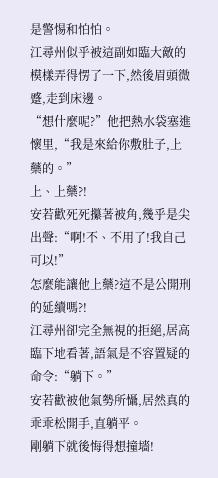是警惕和怕怕。
江尋州似乎被這副如臨大敵的模樣弄得愣了一下,然後眉頭微蹙,走到床邊。
“想什麼呢?”他把熱水袋塞進懷里,“我是來給你敷肚子,上藥的。”
上、上藥?!
安若歡死死攥著被角,幾乎是尖出聲:“啊!不、不用了!我自己可以!”
怎麼能讓他上藥?這不是公開刑的延續嗎?!
江尋州卻完全無視的拒絕,居高臨下地看著,語氣是不容置疑的命令:“躺下。”
安若歡被他氣勢所懾,居然真的乖乖松開手,直躺平。
剛躺下就後悔得想撞墻!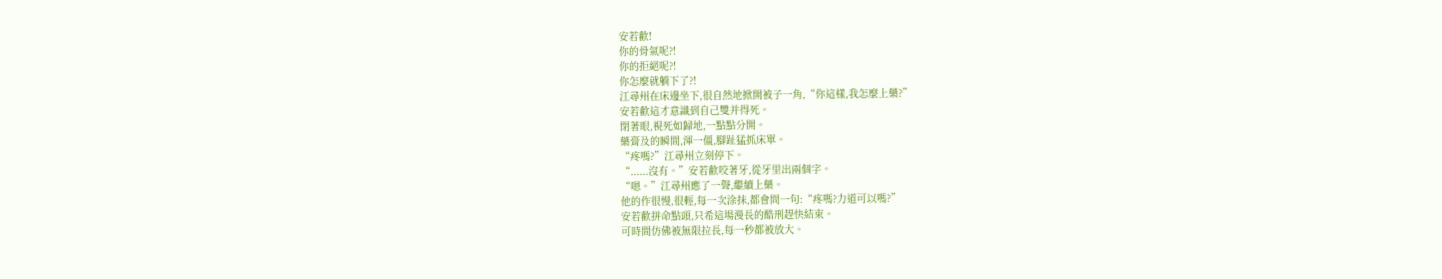安若歡!
你的骨氣呢?!
你的拒絕呢?!
你怎麼就躺下了?!
江尋州在床邊坐下,很自然地掀開被子一角,“你這樣,我怎麼上藥?”
安若歡這才意識到自己雙并得死。
閉著眼,視死如歸地,一點點分開。
藥膏及的瞬間,渾一僵,腳趾猛抓床單。
“疼嗎?”江尋州立刻停下。
“......沒有。”安若歡咬著牙,從牙里出兩個字。
“嗯。”江尋州應了一聲,繼續上藥。
他的作很慢,很輕,每一次涂抹,都會問一句:“疼嗎?力道可以嗎?”
安若歡拼命點頭,只希這場漫長的酷刑趕快結束。
可時間仿佛被無限拉長,每一秒都被放大。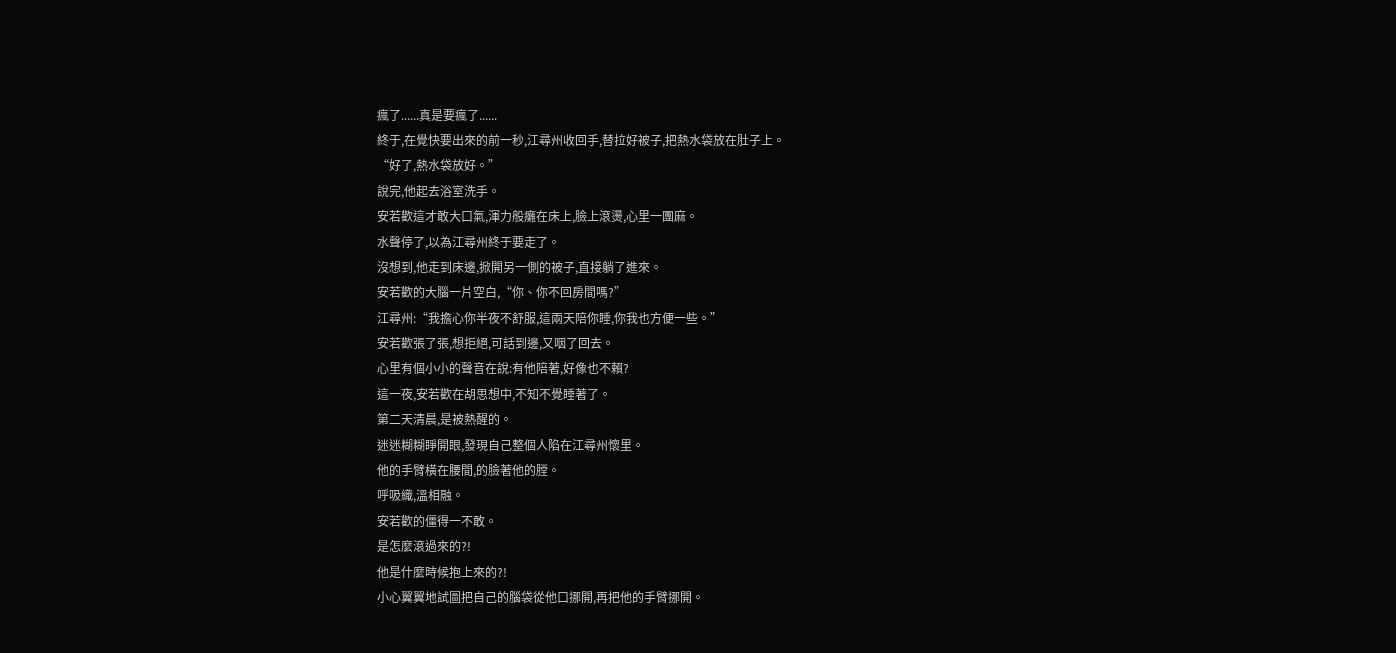瘋了......真是要瘋了......
終于,在覺快要出來的前一秒,江尋州收回手,替拉好被子,把熱水袋放在肚子上。
“好了,熱水袋放好。”
說完,他起去浴室洗手。
安若歡這才敢大口氣,渾力般癱在床上,臉上滾燙,心里一團麻。
水聲停了,以為江尋州終于要走了。
沒想到,他走到床邊,掀開另一側的被子,直接躺了進來。
安若歡的大腦一片空白,“你、你不回房間嗎?”
江尋州:“我擔心你半夜不舒服,這兩天陪你睡,你我也方便一些。”
安若歡張了張,想拒絕,可話到邊,又咽了回去。
心里有個小小的聲音在說:有他陪著,好像也不賴?
這一夜,安若歡在胡思想中,不知不覺睡著了。
第二天清晨,是被熱醒的。
迷迷糊糊睜開眼,發現自己整個人陷在江尋州懷里。
他的手臂橫在腰間,的臉著他的膛。
呼吸織,溫相融。
安若歡的僵得一不敢。
是怎麼滾過來的?!
他是什麼時候抱上來的?!
小心翼翼地試圖把自己的腦袋從他口挪開,再把他的手臂挪開。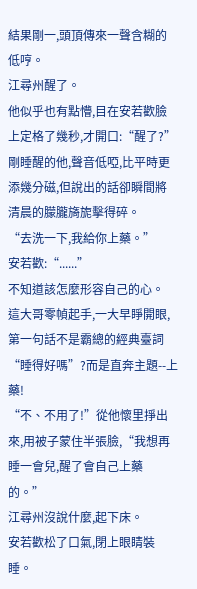結果剛一,頭頂傳來一聲含糊的低哼。
江尋州醒了。
他似乎也有點懵,目在安若歡臉上定格了幾秒,才開口:“醒了?”
剛睡醒的他,聲音低啞,比平時更添幾分磁,但說出的話卻瞬間將清晨的朦朧旖旎擊得碎。
“去洗一下,我給你上藥。”
安若歡:“......”
不知道該怎麼形容自己的心。
這大哥零幀起手,一大早睜開眼,第一句話不是霸總的經典臺詞“睡得好嗎”?而是直奔主題--上藥!
“不、不用了!”從他懷里掙出來,用被子蒙住半張臉,“我想再睡一會兒,醒了會自己上藥的。”
江尋州沒說什麼,起下床。
安若歡松了口氣,閉上眼睛裝睡。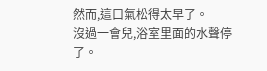然而,這口氣松得太早了。
沒過一會兒,浴室里面的水聲停了。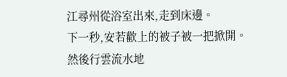江尋州從浴室出來,走到床邊。
下一秒,安若歡上的被子被一把掀開。
然後行雲流水地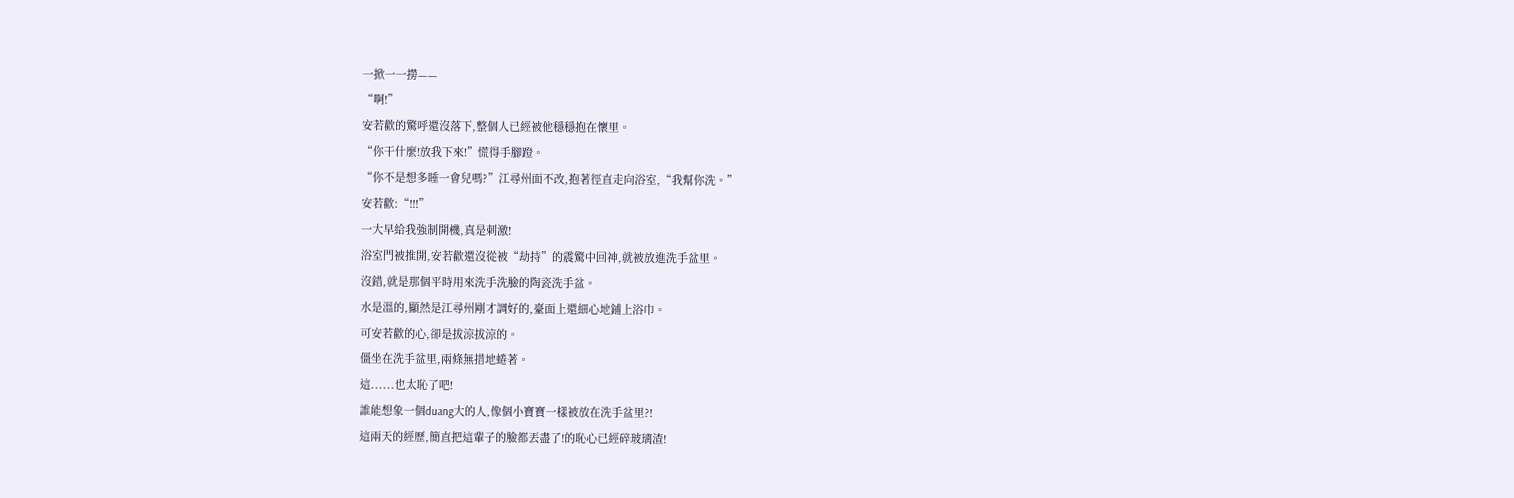一掀一一撈——
“啊!”
安若歡的驚呼還沒落下,整個人已經被他穩穩抱在懷里。
“你干什麼!放我下來!”慌得手腳蹬。
“你不是想多睡一會兒嗎?”江尋州面不改,抱著徑直走向浴室,“我幫你洗。”
安若歡:“!!!”
一大早給我強制開機,真是刺激!
浴室門被推開,安若歡還沒從被“劫持”的震驚中回神,就被放進洗手盆里。
沒錯,就是那個平時用來洗手洗臉的陶瓷洗手盆。
水是溫的,顯然是江尋州剛才調好的,臺面上還細心地鋪上浴巾。
可安若歡的心,卻是拔涼拔涼的。
僵坐在洗手盆里,兩條無措地蜷著。
這......也太恥了吧!
誰能想象一個duang大的人,像個小寶寶一樣被放在洗手盆里?!
這兩天的經歷,簡直把這輩子的臉都丟盡了!的恥心已經碎玻璃渣!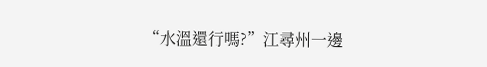“水溫還行嗎?”江尋州一邊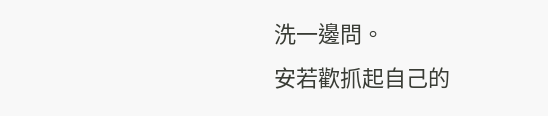洗一邊問。
安若歡抓起自己的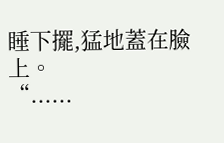睡下擺,猛地蓋在臉上。
“......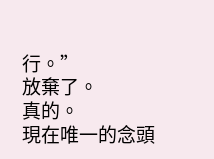行。”
放棄了。
真的。
現在唯一的念頭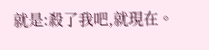就是:殺了我吧,就現在。